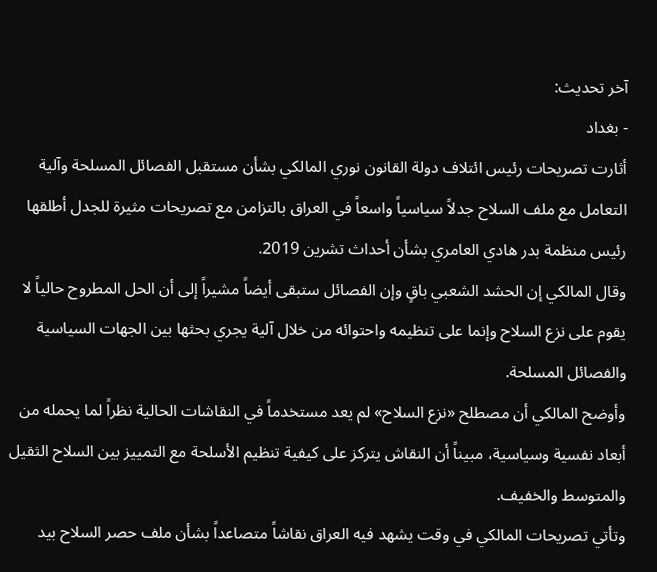آخر تحديث:
- بغداد
أثارت تصريحات رئيس ائتلاف دولة القانون نوري المالكي بشأن مستقبل الفصائل المسلحة وآلية التعامل مع ملف السلاح جدلاً سياسياً واسعاً في العراق بالتزامن مع تصريحات مثيرة للجدل أطلقها رئيس منظمة بدر هادي العامري بشأن أحداث تشرين 2019.
وقال المالكي إن الحشد الشعبي باقٍ وإن الفصائل ستبقى أيضاً مشيراً إلى أن الحل المطروح حالياً لا يقوم على نزع السلاح وإنما على تنظيمه واحتوائه من خلال آلية يجري بحثها بين الجهات السياسية والفصائل المسلحة.
وأوضح المالكي أن مصطلح «نزع السلاح» لم يعد مستخدماً في النقاشات الحالية نظراً لما يحمله من أبعاد نفسية وسياسية، مبيناً أن النقاش يتركز على كيفية تنظيم الأسلحة مع التمييز بين السلاح الثقيل والمتوسط والخفيف.
وتأتي تصريحات المالكي في وقت يشهد فيه العراق نقاشاً متصاعداً بشأن ملف حصر السلاح بيد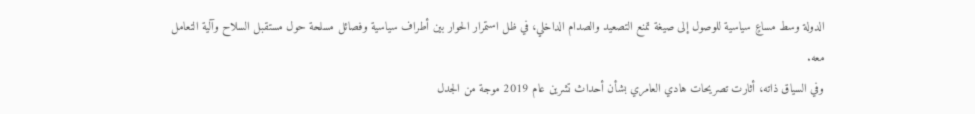الدولة وسط مساعٍ سياسية للوصول إلى صيغة تمنع التصعيد والصدام الداخلي، في ظل استمرار الحوار بين أطراف سياسية وفصائل مسلحة حول مستقبل السلاح وآلية التعامل معه.
وفي السياق ذاته، أثارت تصريحات هادي العامري بشأن أحداث تشرين عام 2019 موجة من الجدل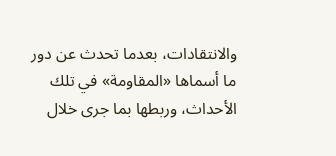والانتقادات، بعدما تحدث عن دور ما أسماها «المقاومة» في تلك الأحداث، وربطها بما جرى خلال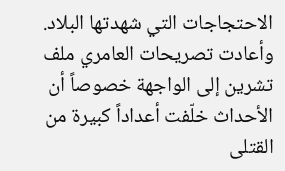الاحتجاجات التي شهدتها البلاد.
وأعادت تصريحات العامري ملف تشرين إلى الواجهة خصوصاً أن الأحداث خلّفت أعداداً كبيرة من القتلى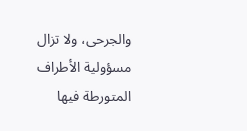والجرحى، ولا تزال مسؤولية الأطراف المتورطة فيها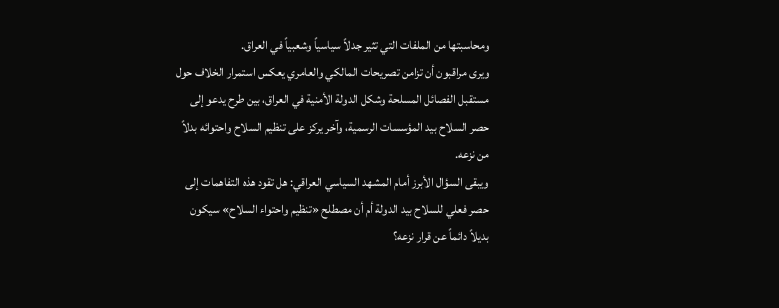ومحاسبتها من الملفات التي تثير جدلاً سياسياً وشعبياً في العراق.
ويرى مراقبون أن تزامن تصريحات المالكي والعامري يعكس استمرار الخلاف حول مستقبل الفصائل المسلحة وشكل الدولة الأمنية في العراق، بين طرح يدعو إلى حصر السلاح بيد المؤسسات الرسمية، وآخر يركز على تنظيم السلاح واحتوائه بدلاً من نزعه.
ويبقى السؤال الأبرز أمام المشهد السياسي العراقي: هل تقود هذه التفاهمات إلى حصر فعلي للسلاح بيد الدولة أم أن مصطلح «تنظيم واحتواء السلاح» سيكون بديلاً دائماً عن قرار نزعه؟